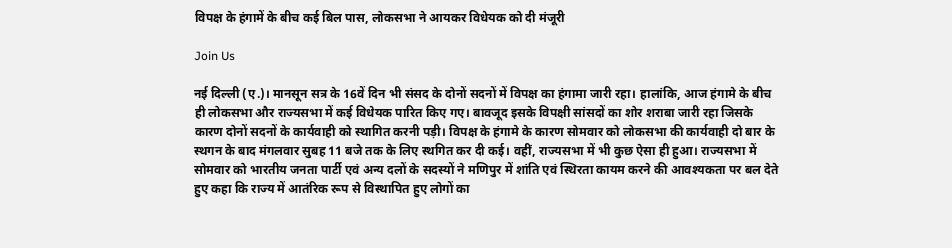विपक्ष के हंगामें के बीच कई बिल पास, लोकसभा ने आयकर विधेयक को दी मंजूरी

Join Us

नई दिल्ली (ए.)। मानसून सत्र के 16वें दिन भी संसद के दोनों सदनों में विपक्ष का हंगामा जारी रहा। हालांकि, आज हंगामे के बीच ही लोकसभा और राज्यसभा में कई विधेयक पारित किए गए। बावजूद इसके विपक्षी सांसदों का शोर शराबा जारी रहा जिसके कारण दोनों सदनों के कार्यवाही को स्थागित करनी पड़ी। विपक्ष के हंगामे के कारण सोमवार को लोकसभा की कार्यवाही दो बार के स्थगन के बाद मंगलवार सुबह 11 बजे तक के लिए स्थगित कर दी कई। वहीं, राज्यसभा में भी कुछ ऐसा ही हुआ। राज्यसभा में सोमवार को भारतीय जनता पार्टी एवं अन्य दलों के सदस्यों ने मणिपुर में शांति एवं स्थिरता कायम करने की आवश्यकता पर बल देते हुए कहा कि राज्य में आतंरिक रूप से विस्थापित हुए लोगों का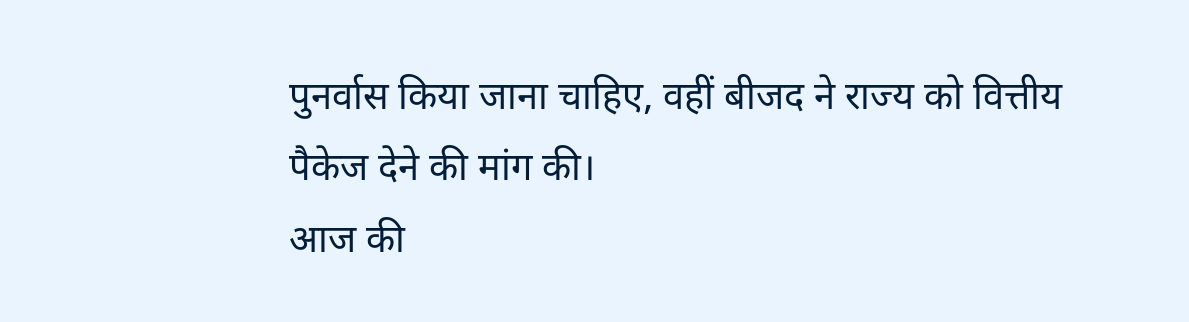पुनर्वास किया जाना चाहिए, वहीं बीजद ने राज्य को वित्तीय पैकेज देने की मांग की।
आज की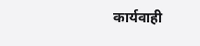कार्यवाही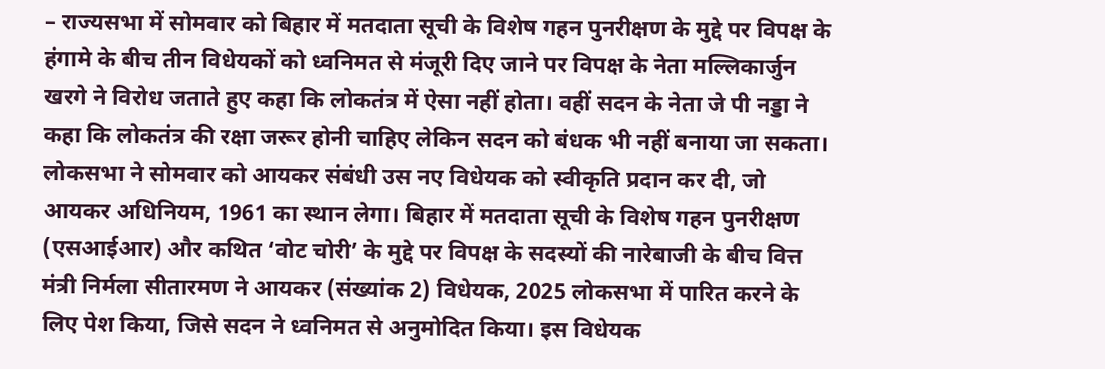– राज्यसभा में सोमवार को बिहार में मतदाता सूची के विशेष गहन पुनरीक्षण के मुद्दे पर विपक्ष के हंगामे के बीच तीन विधेयकों को ध्वनिमत से मंजूरी दिए जाने पर विपक्ष के नेता मल्लिकार्जुन खरगे ने विरोध जताते हुए कहा कि लोकतंत्र में ऐसा नहीं होता। वहीं सदन के नेता जे पी नड्डा ने कहा कि लोकतंत्र की रक्षा जरूर होनी चाहिए लेकिन सदन को बंधक भी नहीं बनाया जा सकता। लोकसभा ने सोमवार को आयकर संबंधी उस नए विधेयक को स्वीकृति प्रदान कर दी, जो आयकर अधिनियम, 1961 का स्थान लेगा। बिहार में मतदाता सूची के विशेष गहन पुनरीक्षण (एसआईआर) और कथित ‘वोट चोरी’ के मुद्दे पर विपक्ष के सदस्यों की नारेबाजी के बीच वित्त मंत्री निर्मला सीतारमण ने आयकर (संख्यांक 2) विधेयक, 2025 लोकसभा में पारित करने के लिए पेश किया, जिसे सदन ने ध्वनिमत से अनुमोदित किया। इस विधेयक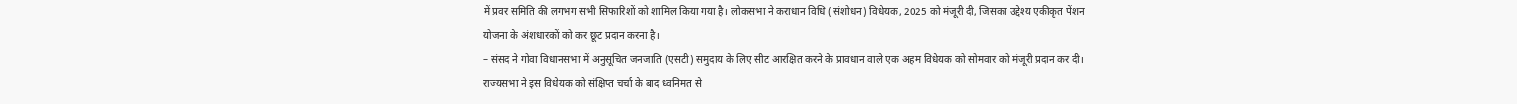में प्रवर समिति की लगभग सभी सिफारिशों को शामिल किया गया है। लोकसभा ने कराधान विधि (संशोधन) विधेयक, 2025 को मंजूरी दी, जिसका उद्देश्य एकीकृत पेंशन योजना के अंशधारकों को कर छूट प्रदान करना है।
– संसद ने गोवा विधानसभा में अनुसूचित जनजाति (एसटी) समुदाय के लिए सीट आरक्षित करने के प्रावधान वाले एक अहम विधेयक को सोमवार को मंजूरी प्रदान कर दी। राज्यसभा ने इस विधेयक को संक्षिप्त चर्चा के बाद ध्वनिमत से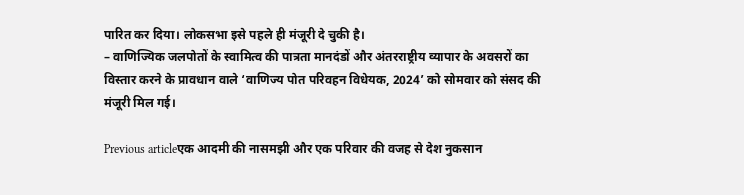पारित कर दिया। लोकसभा इसे पहले ही मंजूरी दे चुकी है।
– वाणिज्यिक जलपोतों के स्वामित्व की पात्रता मानदंडों और अंतरराष्ट्रीय व्यापार के अवसरों का विस्तार करने के प्रावधान वाले ‘वाणिज्य पोत परिवहन विधेयक, 2024’ को सोमवार को संसद की मंजूरी मिल गई।

Previous articleएक आदमी की नासमझी और एक परिवार की वजह से देश नुकसान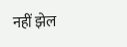नहीं झेल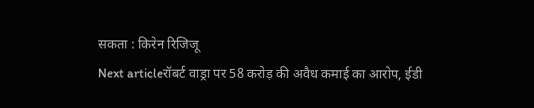सकता : किरेन रिजिजू
Next articleरॉबर्ट वाड्रा पर 58 करोड़ की अवैध कमाई का आरोप, ईडी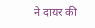ने दायर की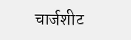चार्जशीट